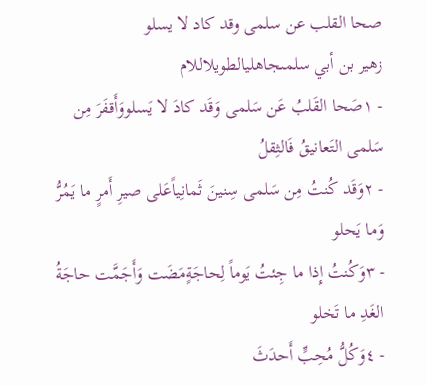صحا القلب عن سلمى وقد كاد لا يسلو
زهير بن أبي سلمىجاهليالطويلاللام
- ١صَحا القَلبُ عَن سَلمى وَقَد كادَ لا يَسلووَأَقفَرَ مِن سَلمى التَعانيقُ فَالثِقلُ
- ٢وَقَد كُنتُ مِن سَلمى سِنينَ ثَمانِياًعَلى صيرِ أَمرٍ ما يَمُرُّ وَما يَحلو
- ٣وَكُنتُ إِذا ما جِئتُ يَوماً لِحاجَةٍمَضَت وَأَجَمَّت حاجَةُ الغَدِ ما تَخلو
- ٤وَكُلُّ مُحِبٍّ أَحدَثَ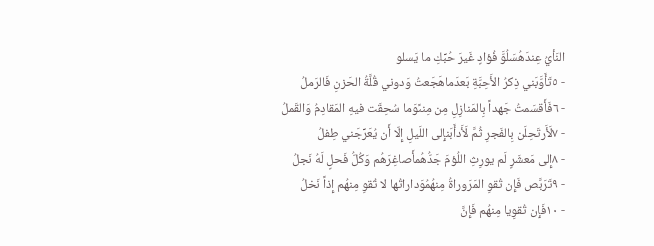النَأيُ عِندَهُسَلُوَّ فُؤادٍ غَيرَ حُبِّكِ ما يَسلو
- ٥تَأَوَّبَني ذِكرُ الأَحِبَّةِ بَعدَماهَجَعتُ وَدوني قُلَّةُ الحَزنِ فَالرَملُ
- ٦فَأَقسَمتُ جَهداً بِالمَنازِلِ مِن مِنىًوَما سُحِقَت فيهِ المَقادِمُ وَالقَملُ
- ٧لَأَرتَحِلَن بِالفَجرِ ثُمَّ لَأَدأَبَنإِلى اللَيلِ إِلّا أَن يُعَرِّجَني طِفلُ
- ٨إِلى مَعشَرٍ لَم يورِثِ اللُؤمَ جَدُّهُمأَصاغِرَهُم وَكُلُّ فَحلٍ لَهُ نَجلُ
- ٩تَرَبَّص فَإِن تُقوِ المَرَوراةُ مِنهُمُوَداراتُها لا تُقوِ مِنهُم إِذاً نَخلُ
- ١٠فَإِن تُقوِيا مِنهُم فَإِنَّ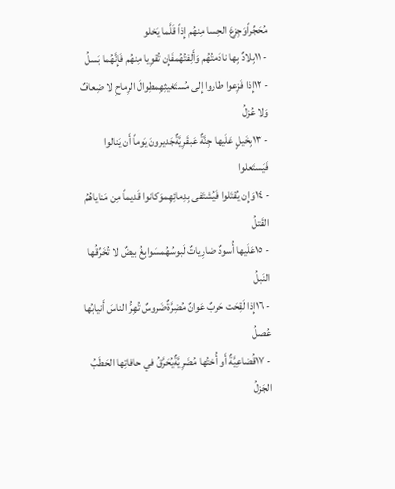مُحَجِّراًوَجِزعَ الحِسا مِنهُم إِذاً قَلَّما يَخلو
- ١١بِلادٌ بِها نادَمتُهُم وَأَلِفتُهُمفَإِن تُقوِيا مِنهُم فَإِنَّهُما بَسلُ
- ١٢إِذا فَزِعوا طاروا إِلى مُستَغيثِهِمطِوالَ الرِماحِ لا ضِعافٌ وَلا عُزلُ
- ١٣بِخَيلٍ عَلَيها جِنَّةٌ عَبقَرِيَّةٌجَديرونَ يَوماً أَن يَنالوا فَيَستَعلوا
- ١٤وَإِن يُقتَلوا فَيُشتَفى بِدِمائِهِموَكانوا قَديماً مِن مَناياهُمُ القَتلُ
- ١٥عَلَيها أُسودٌ ضارِياتٌ لَبوسُهُمسَوابِغُ بيضٌ لا تُخَرِّقُها النَبلُ
- ١٦إِذا لَقِحَت حَربٌ عَوانٌ مُضِرَّةٌضَروسٌ تُهِرُّ الناسَ أَنيابُها عُصلُ
- ١٧قُضاعِيَّةٌ أَو أُختُها مُضَرِيَّةٌيُحَرَّقُ في حافاتِها الحَطَبُ الجَزلُ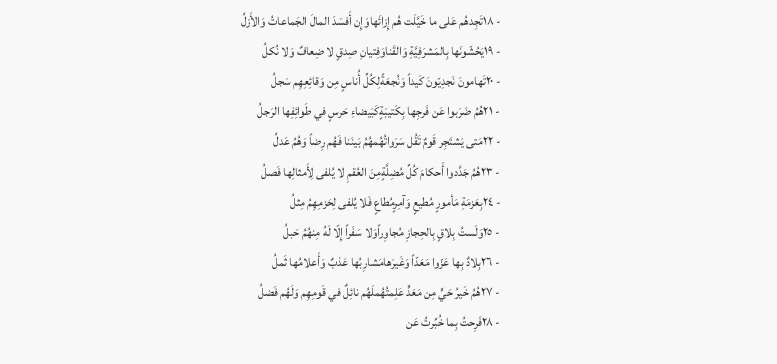- ١٨تَجِدهُم عَلى ما خَيَّلَت هُم إِزائَهاوَإِن أَفسَدَ المالَ الجَماعاتُ وَالأَزلُ
- ١٩يَحُشّونَها بِالمَشرَفِيَّةِ وَالقَناوَفِتيانِ صِدقٍ لا ضِعافٌ وَلا نُكلُ
- ٢٠تَهامونَ نَجدِيّونَ كَيداً وَنُجعَةًلِكُلِّ أُناسٍ مِن وَقائِعِهِم سَجلُ
- ٢١هُمُ ضَرَبوا عَن فَرجِها بِكَتيبَةٍكَبَيضاءِ حَرسٍ في طَوائِفِها الرَجلُ
- ٢٢مَتى يَشتَجِر قَومٌ تَقُل سَرَواتُهُمهُمُ بَينَنا فَهُم رِضاً وَهُمُ عَدلُ
- ٢٣هُمُ جَدَّدوا أَحكامَ كُلِّ مُضِلَّةٍمِنَ العُقمِ لا يُلفى لِأَمثالِها فَصلُ
- ٢٤بِعَزمَةِ مَأمورٍ مُطيعٍ وَآمِرٍمُطاعٍ فَلا يُلفى لِحَزمِهِمُ مِثلُ
- ٢٥وَلَستُ بِلاقٍ بِالحِجازِ مُجاوِراًوَلا سَفَراً إِلّا لَهُ مِنهُمُ حَبلُ
- ٢٦بِلادٌ بِها عَزّوا مَعَدّاً وَغَيرَهامَشارِبُها عَذبٌ وَأَعلامُها ثَملُ
- ٢٧هُمُ خَيرُ حَيٍّ مِن مَعَدٍّ عَلِمتُهُملَهُم نائِلٌ في قَومِهِم وَلَهُم فَضلُ
- ٢٨فَرِحتُ بِما خُبِّرتُ عَن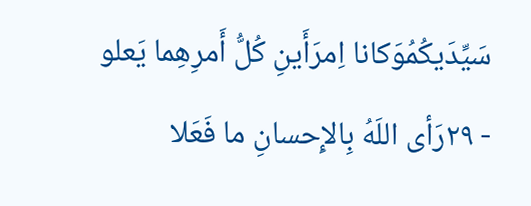سَيِّدَيكُمُوَكانا اِمرَأَينِ كُلُّ أَمرِهِما يَعلو
- ٢٩رَأى اللَهُ بِالإِحسانِ ما فَعَلا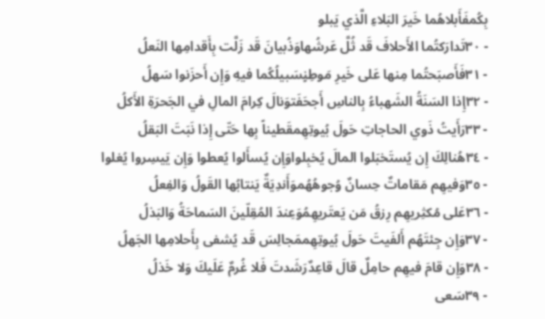بِكُمفَأَبلاهُما خَيرَ البَلاءِ الَّذي يَبلو
- ٣٠تَدارَكتُما الأَحلافَ قَد ثُلَّ عَرشُهاوَذُبيانَ قَد زَلَّت بِأَقدامِها النَعلُ
- ٣١فَأَصبَحتُما مِنها عَلى خَيرِ مَوطِنٍسَبيلُكُما فيهِ وَإِن أَحزَنوا سَهلُ
- ٣٢إِذا السَنَةُ الشَهباءُ بِالناسِ أَجحَفَتوَنالَ كِرامَ المالِ في الجَحرَةِ الأَكلُ
- ٣٣رَأَيتُ ذَوي الحاجاتِ حَولَ بُيوتِهِمقَطيناً بِها حَتّى إِذا نَبَتَ البَقلُ
- ٣٤هُنالِكَ إِن يُستَخبَلوا المالَ يُخبِلواوَإِن يُسأَلوا يُعطوا وَإِن يَيسِروا يُغلوا
- ٣٥وَفيهِم مَقاماتٌ حِسانٌ وُجوهُهُموَأَندِيَةٌ يَنتابُها القَولُ وَالفِعلُ
- ٣٦عَلى مُكثِريهِم رِزقُ مَن يَعتَريهِمُوَعِندَ المُقِلّينَ السَماحَةُ وَالبَذلُ
- ٣٧وَإِن جِئتَهُم أَلفَيتَ حَولَ بُيوتِهِممَجالِسَ قَد يُشفى بِأَحلامِها الجَهلُ
- ٣٨وَإِن قامَ فيهِم حامِلٌ قالَ قاعِدٌرَشَدتَ فَلا غُرمٌ عَلَيكَ وَلا خَذلُ
- ٣٩سَعى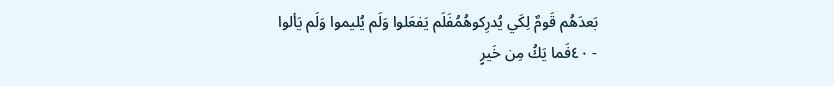بَعدَهُم قَومٌ لِكَي يُدرِكوهُمُفَلَم يَفعَلوا وَلَم يُليموا وَلَم يَألوا
- ٤٠فَما يَكُ مِن خَيرٍ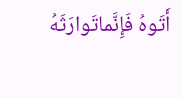أَتَوهُ فَإِنَّماتَوارَثَهُ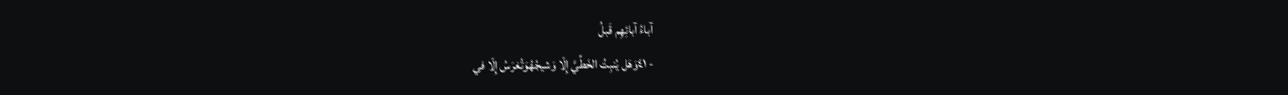آباءُ آبائِهِم قَبلُ
- ٤١وَهَل يُنبِتُ الخَطِّيَّ إِلّا وَشيجُهُوَتُغرَسُ إِلّا في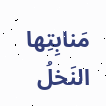مَنابِتِها النَخلُ